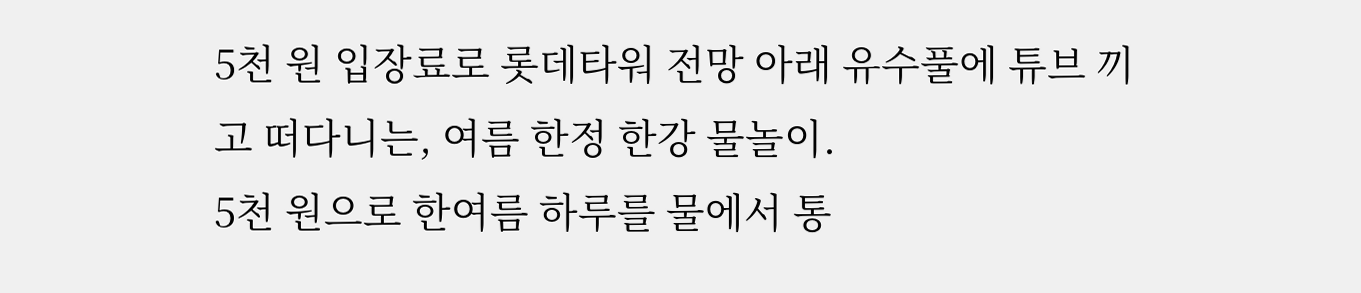5천 원 입장료로 롯데타워 전망 아래 유수풀에 튜브 끼고 떠다니는, 여름 한정 한강 물놀이.
5천 원으로 한여름 하루를 물에서 통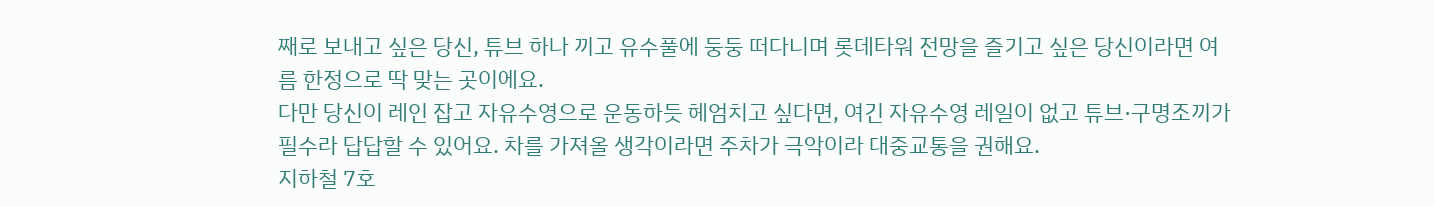째로 보내고 싶은 당신, 튜브 하나 끼고 유수풀에 둥둥 떠다니며 롯데타워 전망을 즐기고 싶은 당신이라면 여름 한정으로 딱 맞는 곳이에요.
다만 당신이 레인 잡고 자유수영으로 운동하듯 헤엄치고 싶다면, 여긴 자유수영 레일이 없고 튜브·구명조끼가 필수라 답답할 수 있어요. 차를 가져올 생각이라면 주차가 극악이라 대중교통을 권해요.
지하철 7호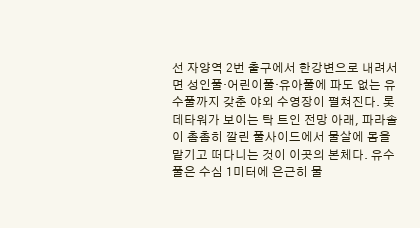선 자양역 2번 출구에서 한강변으로 내려서면 성인풀·어린이풀·유아풀에 파도 없는 유수풀까지 갖춘 야외 수영장이 펼쳐진다. 롯데타워가 보이는 탁 트인 전망 아래, 파라솔이 촘촘히 깔린 풀사이드에서 물살에 몸을 맡기고 떠다니는 것이 이곳의 본체다. 유수풀은 수심 1미터에 은근히 물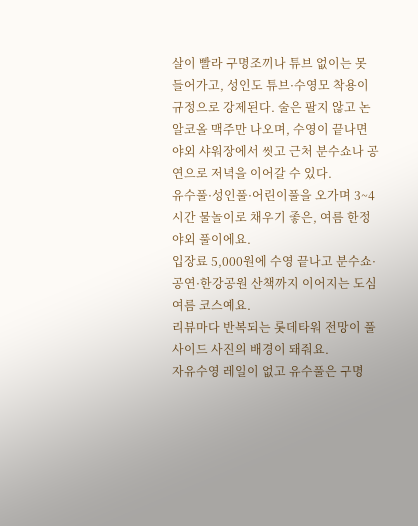살이 빨라 구명조끼나 튜브 없이는 못 들어가고, 성인도 튜브·수영모 착용이 규정으로 강제된다. 술은 팔지 않고 논알코올 맥주만 나오며, 수영이 끝나면 야외 샤워장에서 씻고 근처 분수쇼나 공연으로 저녁을 이어갈 수 있다.
유수풀·성인풀·어린이풀을 오가며 3~4시간 물놀이로 채우기 좋은, 여름 한정 야외 풀이에요.
입장료 5,000원에 수영 끝나고 분수쇼·공연·한강공원 산책까지 이어지는 도심 여름 코스예요.
리뷰마다 반복되는 롯데타워 전망이 풀사이드 사진의 배경이 돼줘요.
자유수영 레일이 없고 유수풀은 구명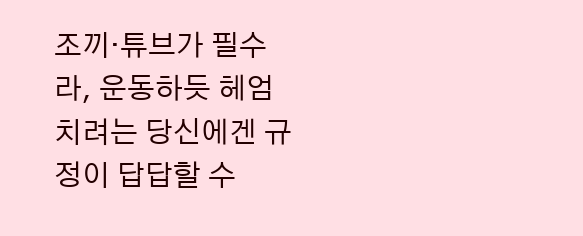조끼·튜브가 필수라, 운동하듯 헤엄치려는 당신에겐 규정이 답답할 수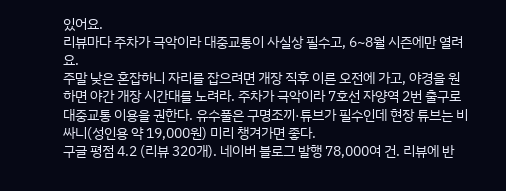있어요.
리뷰마다 주차가 극악이라 대중교통이 사실상 필수고, 6~8월 시즌에만 열려요.
주말 낮은 혼잡하니 자리를 잡으려면 개장 직후 이른 오전에 가고, 야경을 원하면 야간 개장 시간대를 노려라. 주차가 극악이라 7호선 자양역 2번 출구로 대중교통 이용을 권한다. 유수풀은 구명조끼·튜브가 필수인데 현장 튜브는 비싸니(성인용 약 19,000원) 미리 챙겨가면 좋다.
구글 평점 4.2 (리뷰 320개). 네이버 블로그 발행 78,000여 건. 리뷰에 반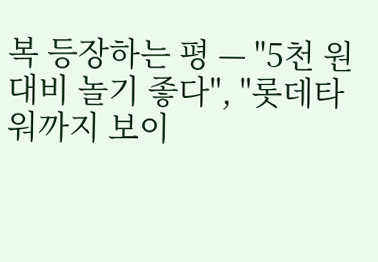복 등장하는 평 — "5천 원 대비 놀기 좋다", "롯데타워까지 보이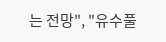는 전망", "유수풀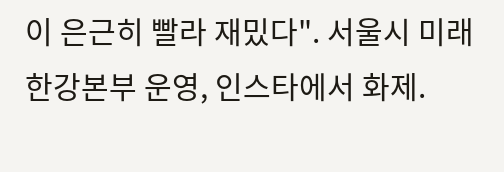이 은근히 빨라 재밌다". 서울시 미래한강본부 운영, 인스타에서 화제.